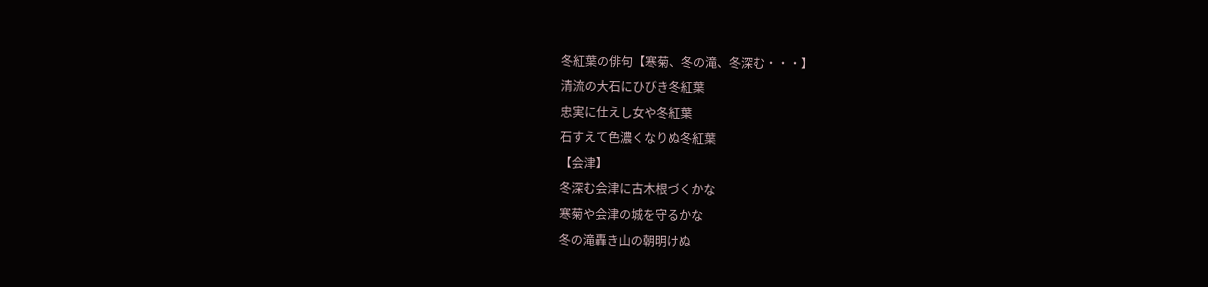冬紅葉の俳句【寒菊、冬の滝、冬深む・・・】
清流の大石にひびき冬紅葉
忠実に仕えし女や冬紅葉
石すえて色濃くなりぬ冬紅葉
【会津】
冬深む会津に古木根づくかな
寒菊や会津の城を守るかな
冬の滝轟き山の朝明けぬ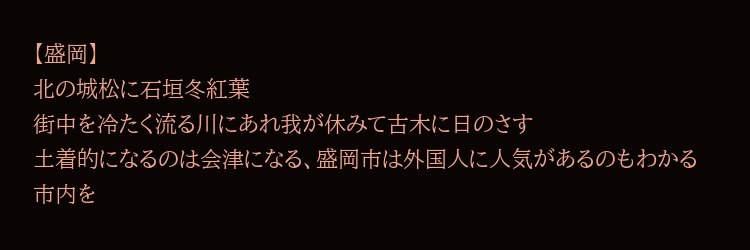【盛岡】
北の城松に石垣冬紅葉
街中を冷たく流る川にあれ我が休みて古木に日のさす
土着的になるのは会津になる、盛岡市は外国人に人気があるのもわかる
市内を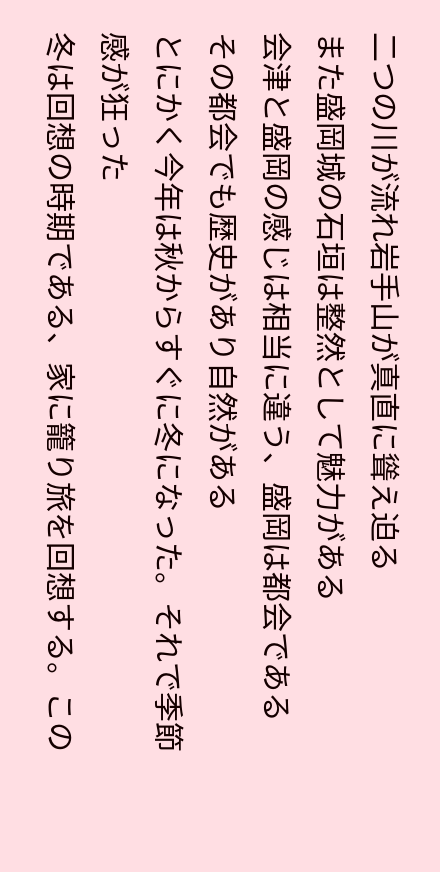二つの川が流れ岩手山が真直に聳え迫る
また盛岡城の石垣は整然として魅力がある
会津と盛岡の感じは相当に違う、盛岡は都会である
その都会でも歴史があり自然がある
とにかく今年は秋からすぐに冬になった。それで季節感が狂った
冬は回想の時期である、家に籠り旅を回想する。この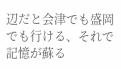辺だと会津でも盛岡でも行ける、それで記憶が蘇る